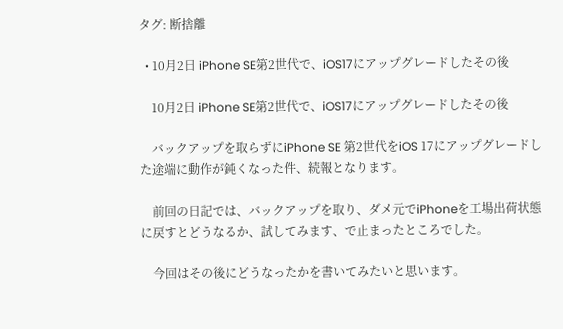タグ: 断捨離

  • 10月2日 iPhone SE第2世代で、iOS17にアップグレードしたその後

    10月2日 iPhone SE第2世代で、iOS17にアップグレードしたその後

    バックアップを取らずにiPhone SE 第2世代をiOS 17にアップグレードした途端に動作が鈍くなった件、続報となります。

    前回の日記では、バックアップを取り、ダメ元でiPhoneを工場出荷状態に戻すとどうなるか、試してみます、で止まったところでした。

    今回はその後にどうなったかを書いてみたいと思います。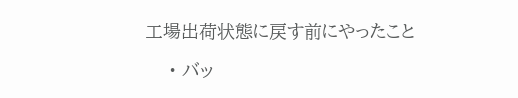工場出荷状態に戻す前にやったこと

    • バッ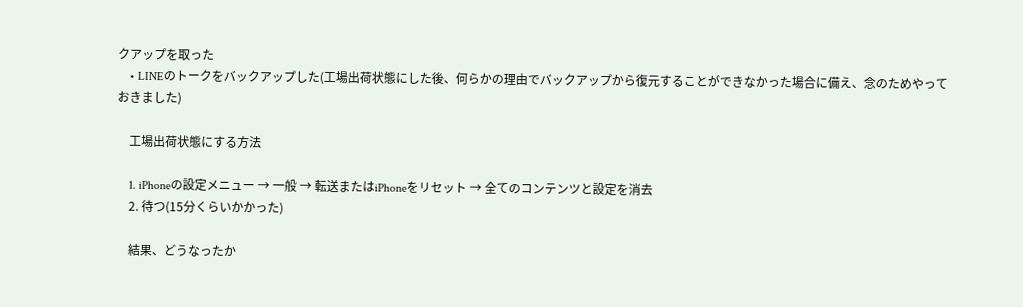クアップを取った
    • LINEのトークをバックアップした(工場出荷状態にした後、何らかの理由でバックアップから復元することができなかった場合に備え、念のためやっておきました)

    工場出荷状態にする方法

    1. iPhoneの設定メニュー → 一般 → 転送またはiPhoneをリセット → 全てのコンテンツと設定を消去
    2. 待つ(15分くらいかかった)

    結果、どうなったか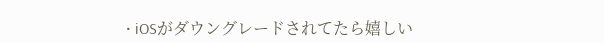• iOSがダウングレードされてたら嬉しい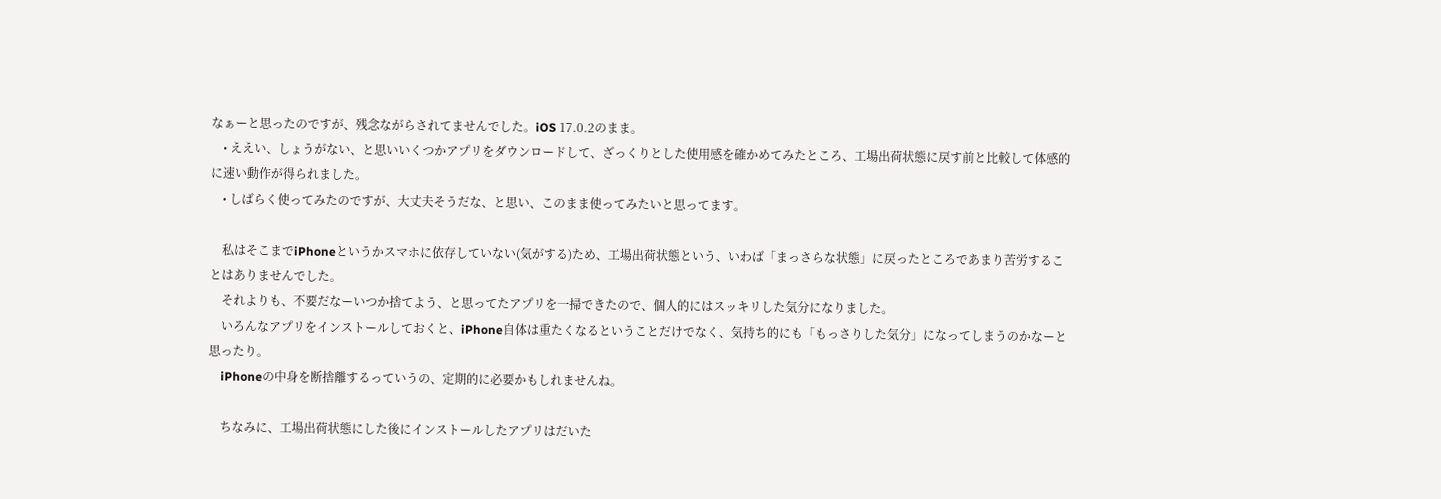なぁーと思ったのですが、残念ながらされてませんでした。iOS 17.0.2のまま。
    • ええい、しょうがない、と思いいくつかアプリをダウンロードして、ざっくりとした使用感を確かめてみたところ、工場出荷状態に戻す前と比較して体感的に速い動作が得られました。
    • しばらく使ってみたのですが、大丈夫そうだな、と思い、このまま使ってみたいと思ってます。

    私はそこまでiPhoneというかスマホに依存していない(気がする)ため、工場出荷状態という、いわば「まっさらな状態」に戻ったところであまり苦労することはありませんでした。
    それよりも、不要だなーいつか捨てよう、と思ってたアプリを一掃できたので、個人的にはスッキリした気分になりました。
    いろんなアプリをインストールしておくと、iPhone自体は重たくなるということだけでなく、気持ち的にも「もっさりした気分」になってしまうのかなーと思ったり。
    iPhoneの中身を断捨離するっていうの、定期的に必要かもしれませんね。

    ちなみに、工場出荷状態にした後にインストールしたアプリはだいた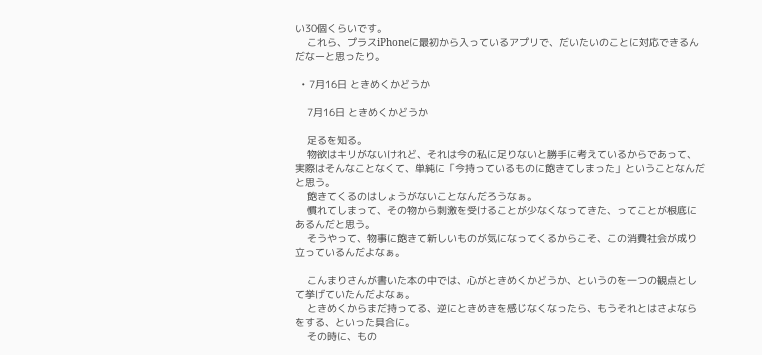い30個くらいです。
    これら、プラスiPhoneに最初から入っているアプリで、だいたいのことに対応できるんだなーと思ったり。

  • 7月16日 ときめくかどうか

    7月16日 ときめくかどうか

    足るを知る。
    物欲はキリがないけれど、それは今の私に足りないと勝手に考えているからであって、実際はそんなことなくて、単純に「今持っているものに飽きてしまった」ということなんだと思う。
    飽きてくるのはしょうがないことなんだろうなぁ。
    慣れてしまって、その物から刺激を受けることが少なくなってきた、ってことが根底にあるんだと思う。
    そうやって、物事に飽きて新しいものが気になってくるからこそ、この消費社会が成り立っているんだよなぁ。

    こんまりさんが書いた本の中では、心がときめくかどうか、というのを一つの観点として挙げていたんだよなぁ。
    ときめくからまだ持ってる、逆にときめきを感じなくなったら、もうそれとはさよならをする、といった具合に。
    その時に、もの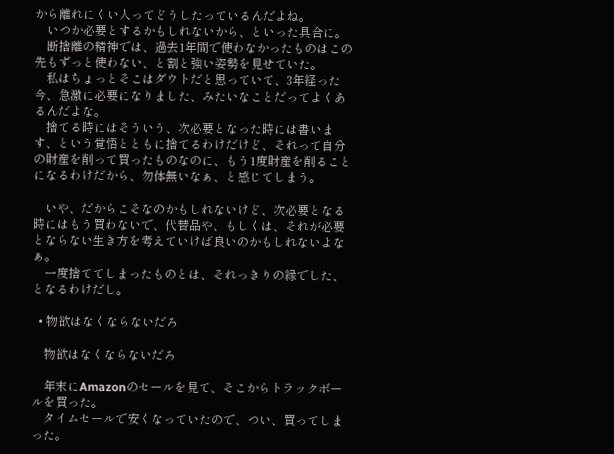から離れにくい人ってどうしたっているんだよね。
    いつか必要とするかもしれないから、といった具合に。
    断捨離の精神では、過去1年間で使わなかったものはこの先もずっと使わない、と割と強い姿勢を見せていた。
    私はちょっとそこはダウトだと思っていて、3年経った今、急激に必要になりました、みたいなことだってよくあるんだよな。
    捨てる時にはそういう、次必要となった時には書います、という覚悟とともに捨てるわけだけど、それって自分の財産を削って買ったものなのに、もう1度財産を削ることになるわけだから、勿体無いなぁ、と感じてしまう。

    いや、だからこそなのかもしれないけど、次必要となる時にはもう買わないで、代替品や、もしくは、それが必要とならない生き方を考えていけば良いのかもしれないよなぁ。
    一度捨ててしまったものとは、それっきりの縁でした、となるわけだし。

  • 物欲はなくならないだろ

    物欲はなくならないだろ

    年末にAmazonのセールを見て、そこからトラックボールを買った。
    タイムセールで安くなっていたので、つい、買ってしまった。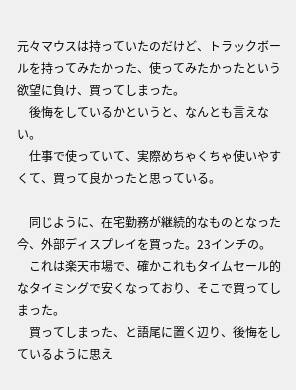元々マウスは持っていたのだけど、トラックボールを持ってみたかった、使ってみたかったという欲望に負け、買ってしまった。
    後悔をしているかというと、なんとも言えない。
    仕事で使っていて、実際めちゃくちゃ使いやすくて、買って良かったと思っている。

    同じように、在宅勤務が継続的なものとなった今、外部ディスプレイを買った。23インチの。
    これは楽天市場で、確かこれもタイムセール的なタイミングで安くなっており、そこで買ってしまった。
    買ってしまった、と語尾に置く辺り、後悔をしているように思え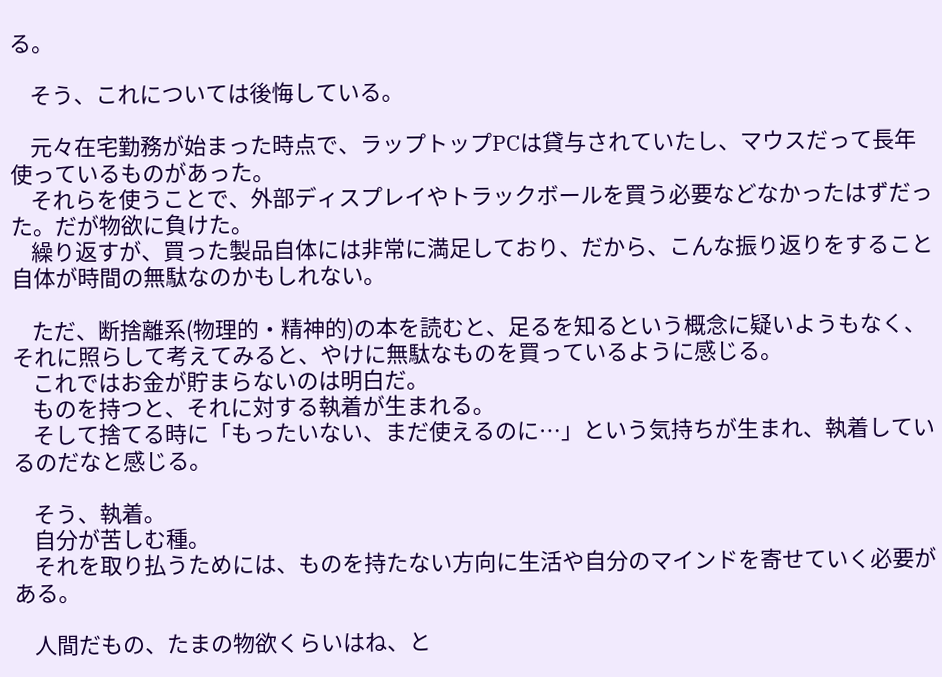る。

    そう、これについては後悔している。

    元々在宅勤務が始まった時点で、ラップトップPCは貸与されていたし、マウスだって長年使っているものがあった。
    それらを使うことで、外部ディスプレイやトラックボールを買う必要などなかったはずだった。だが物欲に負けた。
    繰り返すが、買った製品自体には非常に満足しており、だから、こんな振り返りをすること自体が時間の無駄なのかもしれない。

    ただ、断捨離系(物理的・精神的)の本を読むと、足るを知るという概念に疑いようもなく、それに照らして考えてみると、やけに無駄なものを買っているように感じる。
    これではお金が貯まらないのは明白だ。
    ものを持つと、それに対する執着が生まれる。
    そして捨てる時に「もったいない、まだ使えるのに…」という気持ちが生まれ、執着しているのだなと感じる。

    そう、執着。
    自分が苦しむ種。
    それを取り払うためには、ものを持たない方向に生活や自分のマインドを寄せていく必要がある。

    人間だもの、たまの物欲くらいはね、と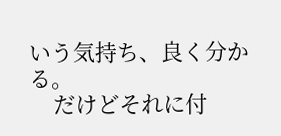いう気持ち、良く分かる。
    だけどそれに付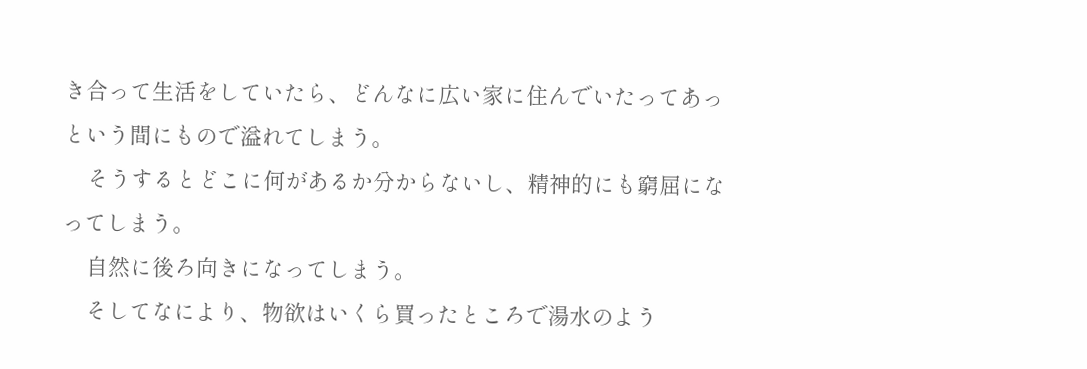き合って生活をしていたら、どんなに広い家に住んでいたってあっという間にもので溢れてしまう。
    そうするとどこに何があるか分からないし、精神的にも窮屈になってしまう。
    自然に後ろ向きになってしまう。
    そしてなにより、物欲はいくら買ったところで湯水のよう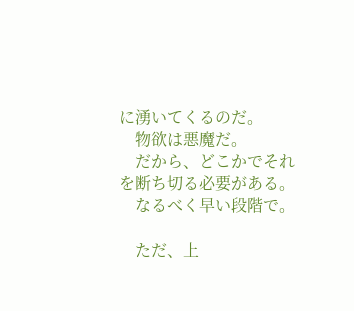に湧いてくるのだ。
    物欲は悪魔だ。
    だから、どこかでそれを断ち切る必要がある。
    なるべく早い段階で。

    ただ、上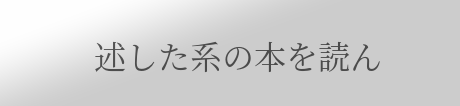述した系の本を読ん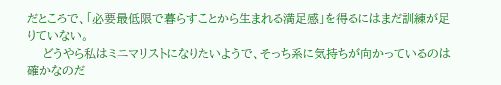だところで、「必要最低限で暮らすことから生まれる満足感」を得るにはまだ訓練が足りていない。
    どうやら私はミニマリストになりたいようで、そっち系に気持ちが向かっているのは確かなのだ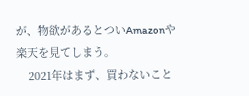が、物欲があるとついAmazonや楽天を見てしまう。
    2021年はまず、買わないこと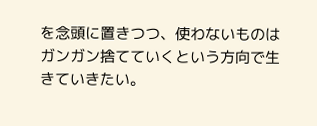を念頭に置きつつ、使わないものはガンガン捨てていくという方向で生きていきたい。